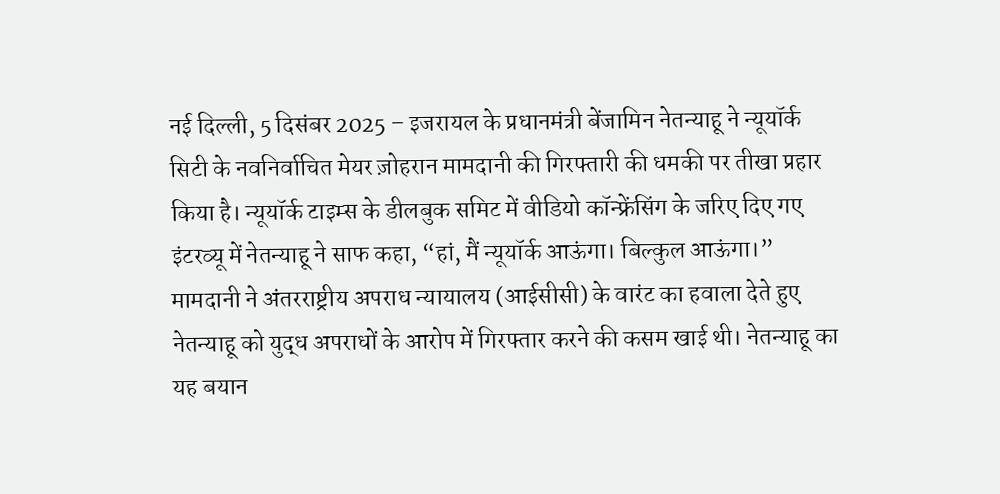नई दिल्ली, 5 दिसंबर 2025 – इजरायल के प्रधानमंत्री बेंजामिन नेतन्याहू ने न्यूयॉर्क सिटी के नवनिर्वाचित मेयर ज़ोहरान मामदानी की गिरफ्तारी की धमकी पर तीखा प्रहार किया है। न्यूयॉर्क टाइम्स के डीलबुक समिट में वीडियो कॉन्फ्रेंसिंग के जरिए दिए गए इंटरव्यू में नेतन्याहू ने साफ कहा, “हां, मैं न्यूयॉर्क आऊंगा। बिल्कुल आऊंगा।” मामदानी ने अंतरराष्ट्रीय अपराध न्यायालय (आईसीसी) के वारंट का हवाला देते हुए नेतन्याहू को युद्ध अपराधों के आरोप में गिरफ्तार करने की कसम खाई थी। नेतन्याहू का यह बयान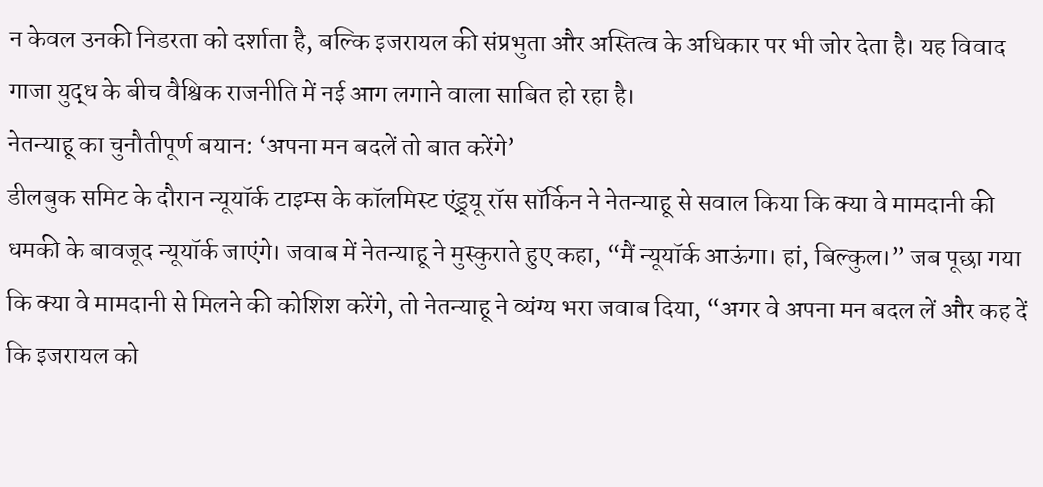न केवल उनकी निडरता को दर्शाता है, बल्कि इजरायल की संप्रभुता और अस्तित्व के अधिकार पर भी जोर देता है। यह विवाद गाजा युद्ध के बीच वैश्विक राजनीति में नई आग लगाने वाला साबित हो रहा है।
नेतन्याहू का चुनौतीपूर्ण बयान: ‘अपना मन बदलें तो बात करेंगे’
डीलबुक समिट के दौरान न्यूयॉर्क टाइम्स के कॉलमिस्ट एंड्र्यू रॉस सॉर्किन ने नेतन्याहू से सवाल किया कि क्या वे मामदानी की धमकी के बावजूद न्यूयॉर्क जाएंगे। जवाब में नेतन्याहू ने मुस्कुराते हुए कहा, “मैं न्यूयॉर्क आऊंगा। हां, बिल्कुल।” जब पूछा गया कि क्या वे मामदानी से मिलने की कोशिश करेंगे, तो नेतन्याहू ने व्यंग्य भरा जवाब दिया, “अगर वे अपना मन बदल लें और कह दें कि इजरायल को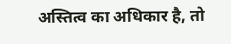अस्तित्व का अधिकार है, तो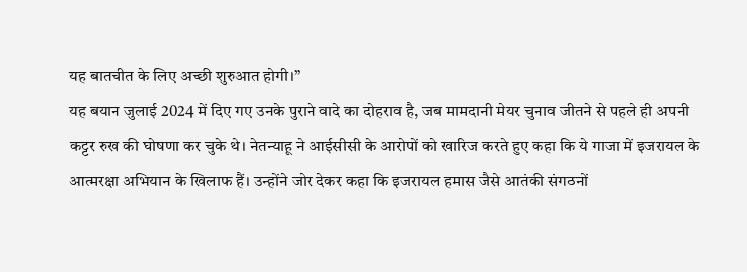यह बातचीत के लिए अच्छी शुरुआत होगी।”
यह बयान जुलाई 2024 में दिए गए उनके पुराने वादे का दोहराव है, जब मामदानी मेयर चुनाव जीतने से पहले ही अपनी कट्टर रुख की घोषणा कर चुके थे। नेतन्याहू ने आईसीसी के आरोपों को खारिज करते हुए कहा कि ये गाजा में इजरायल के आत्मरक्षा अभियान के खिलाफ हैं। उन्होंने जोर देकर कहा कि इजरायल हमास जैसे आतंकी संगठनों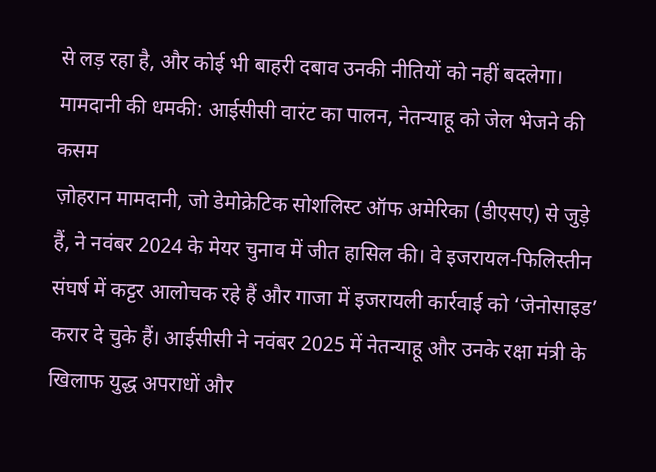से लड़ रहा है, और कोई भी बाहरी दबाव उनकी नीतियों को नहीं बदलेगा।
मामदानी की धमकी: आईसीसी वारंट का पालन, नेतन्याहू को जेल भेजने की कसम
ज़ोहरान मामदानी, जो डेमोक्रेटिक सोशलिस्ट ऑफ अमेरिका (डीएसए) से जुड़े हैं, ने नवंबर 2024 के मेयर चुनाव में जीत हासिल की। वे इजरायल-फिलिस्तीन संघर्ष में कट्टर आलोचक रहे हैं और गाजा में इजरायली कार्रवाई को ‘जेनोसाइड’ करार दे चुके हैं। आईसीसी ने नवंबर 2025 में नेतन्याहू और उनके रक्षा मंत्री के खिलाफ युद्ध अपराधों और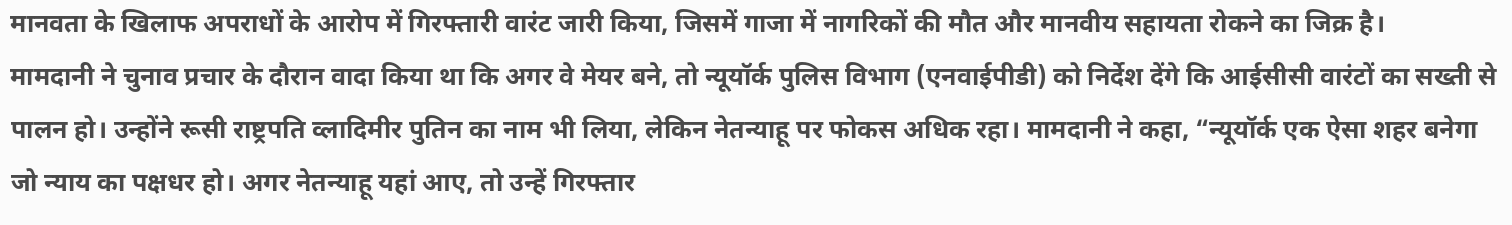मानवता के खिलाफ अपराधों के आरोप में गिरफ्तारी वारंट जारी किया, जिसमें गाजा में नागरिकों की मौत और मानवीय सहायता रोकने का जिक्र है।
मामदानी ने चुनाव प्रचार के दौरान वादा किया था कि अगर वे मेयर बने, तो न्यूयॉर्क पुलिस विभाग (एनवाईपीडी) को निर्देश देंगे कि आईसीसी वारंटों का सख्ती से पालन हो। उन्होंने रूसी राष्ट्रपति व्लादिमीर पुतिन का नाम भी लिया, लेकिन नेतन्याहू पर फोकस अधिक रहा। मामदानी ने कहा, “न्यूयॉर्क एक ऐसा शहर बनेगा जो न्याय का पक्षधर हो। अगर नेतन्याहू यहां आए, तो उन्हें गिरफ्तार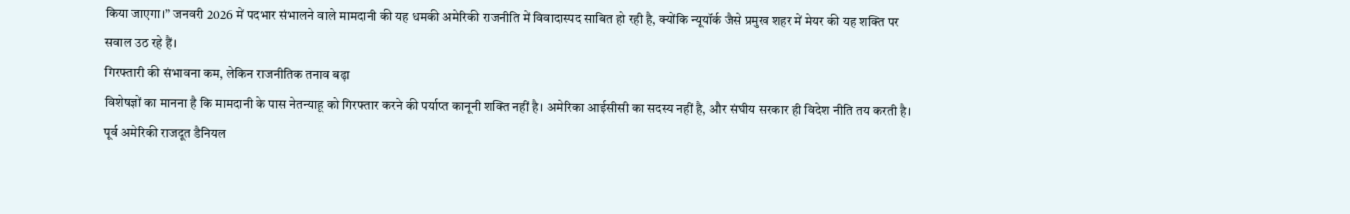किया जाएगा।” जनवरी 2026 में पदभार संभालने वाले मामदानी की यह धमकी अमेरिकी राजनीति में विवादास्पद साबित हो रही है, क्योंकि न्यूयॉर्क जैसे प्रमुख शहर में मेयर की यह शक्ति पर सवाल उठ रहे हैं।
गिरफ्तारी की संभावना कम, लेकिन राजनीतिक तनाव बढ़ा
विशेषज्ञों का मानना है कि मामदानी के पास नेतन्याहू को गिरफ्तार करने की पर्याप्त कानूनी शक्ति नहीं है। अमेरिका आईसीसी का सदस्य नहीं है, और संघीय सरकार ही विदेश नीति तय करती है। पूर्व अमेरिकी राजदूत डैनियल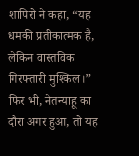शापिरो ने कहा, “यह धमकी प्रतीकात्मक है, लेकिन वास्तविक गिरफ्तारी मुश्किल।” फिर भी, नेतन्याहू का दौरा अगर हुआ, तो यह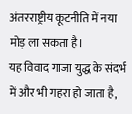अंतरराष्ट्रीय कूटनीति में नया मोड़ ला सकता है।
यह विवाद गाजा युद्ध के संदर्भ में और भी गहरा हो जाता है,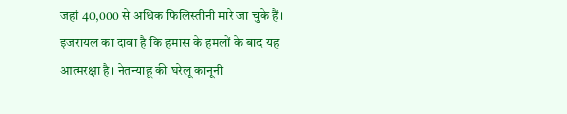जहां 40,000 से अधिक फिलिस्तीनी मारे जा चुके हैं। इजरायल का दावा है कि हमास के हमलों के बाद यह आत्मरक्षा है। नेतन्याहू की घरेलू कानूनी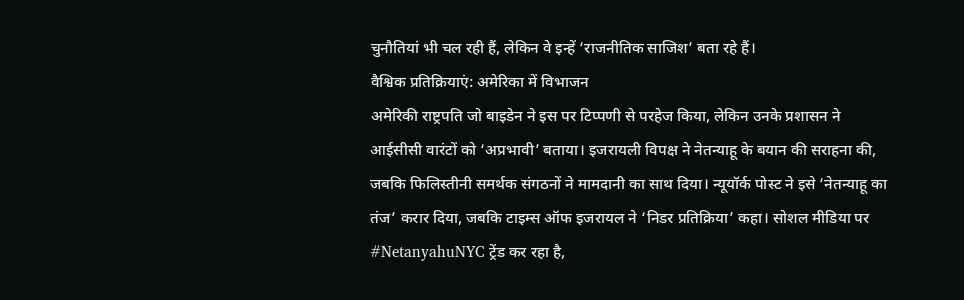चुनौतियां भी चल रही हैं, लेकिन वे इन्हें ‘राजनीतिक साजिश’ बता रहे हैं।
वैश्विक प्रतिक्रियाएं: अमेरिका में विभाजन
अमेरिकी राष्ट्रपति जो बाइडेन ने इस पर टिप्पणी से परहेज किया, लेकिन उनके प्रशासन ने आईसीसी वारंटों को ‘अप्रभावी’ बताया। इजरायली विपक्ष ने नेतन्याहू के बयान की सराहना की, जबकि फिलिस्तीनी समर्थक संगठनों ने मामदानी का साथ दिया। न्यूयॉर्क पोस्ट ने इसे ‘नेतन्याहू का तंज’ करार दिया, जबकि टाइम्स ऑफ इजरायल ने ‘निडर प्रतिक्रिया’ कहा। सोशल मीडिया पर #NetanyahuNYC ट्रेंड कर रहा है,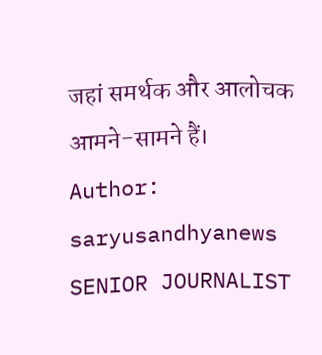जहां समर्थक और आलोचक आमने-सामने हैं।
Author: saryusandhyanews
SENIOR JOURNALIST